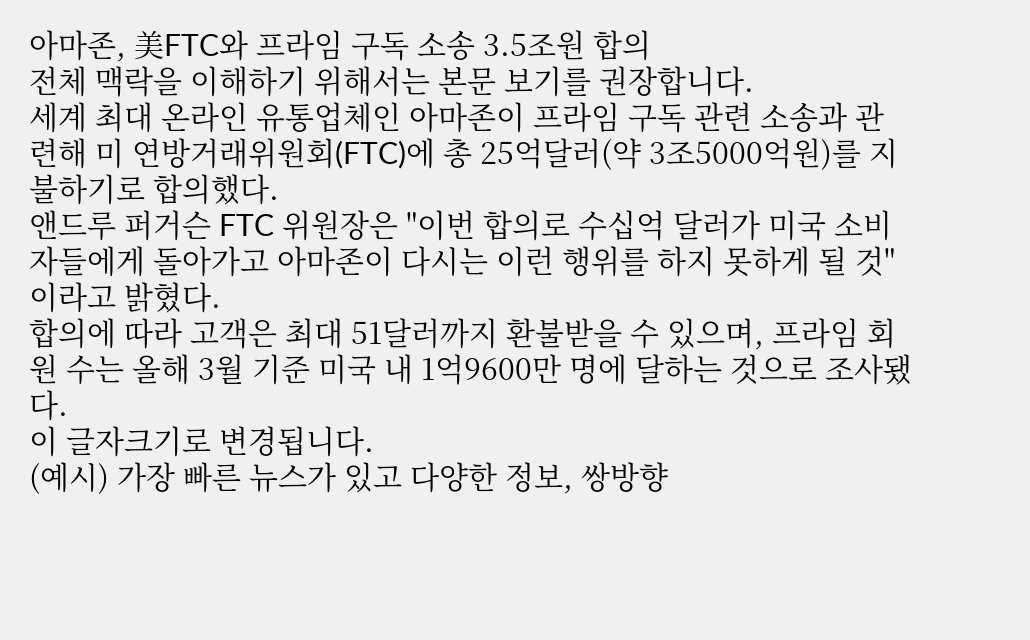아마존, 美FTC와 프라임 구독 소송 3.5조원 합의
전체 맥락을 이해하기 위해서는 본문 보기를 권장합니다.
세계 최대 온라인 유통업체인 아마존이 프라임 구독 관련 소송과 관련해 미 연방거래위원회(FTC)에 총 25억달러(약 3조5000억원)를 지불하기로 합의했다.
앤드루 퍼거슨 FTC 위원장은 "이번 합의로 수십억 달러가 미국 소비자들에게 돌아가고 아마존이 다시는 이런 행위를 하지 못하게 될 것"이라고 밝혔다.
합의에 따라 고객은 최대 51달러까지 환불받을 수 있으며, 프라임 회원 수는 올해 3월 기준 미국 내 1억9600만 명에 달하는 것으로 조사됐다.
이 글자크기로 변경됩니다.
(예시) 가장 빠른 뉴스가 있고 다양한 정보, 쌍방향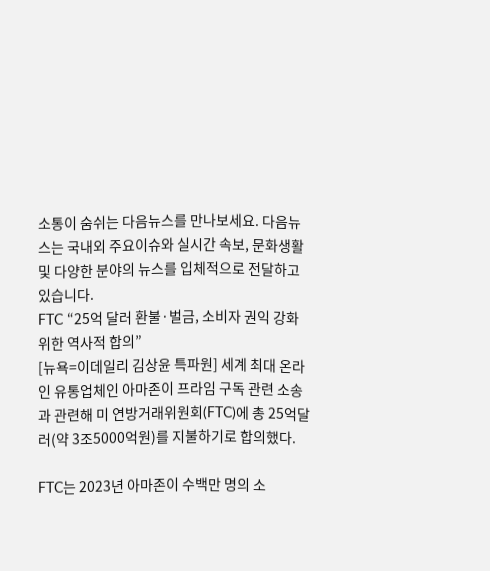소통이 숨쉬는 다음뉴스를 만나보세요. 다음뉴스는 국내외 주요이슈와 실시간 속보, 문화생활 및 다양한 분야의 뉴스를 입체적으로 전달하고 있습니다.
FTC “25억 달러 환불·벌금, 소비자 권익 강화 위한 역사적 합의”
[뉴욕=이데일리 김상윤 특파원] 세계 최대 온라인 유통업체인 아마존이 프라임 구독 관련 소송과 관련해 미 연방거래위원회(FTC)에 총 25억달러(약 3조5000억원)를 지불하기로 합의했다.

FTC는 2023년 아마존이 수백만 명의 소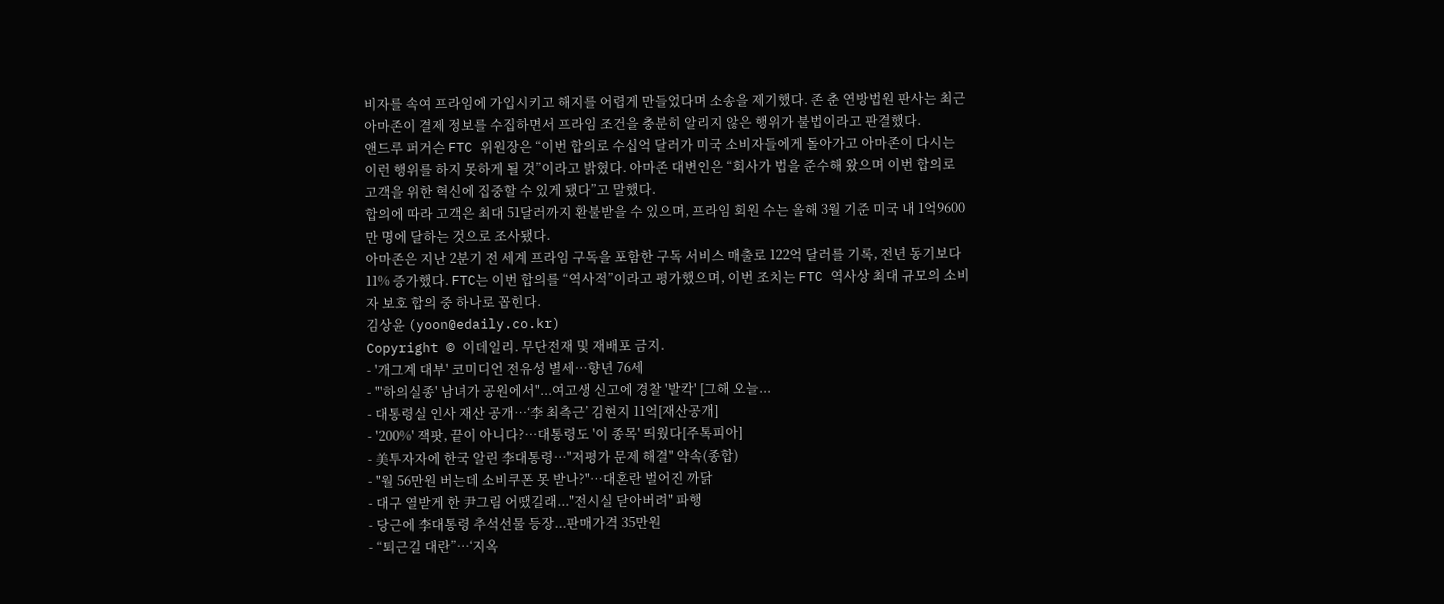비자를 속여 프라임에 가입시키고 해지를 어렵게 만들었다며 소송을 제기했다. 존 춘 연방법원 판사는 최근 아마존이 결제 정보를 수집하면서 프라임 조건을 충분히 알리지 않은 행위가 불법이라고 판결했다.
앤드루 퍼거슨 FTC 위원장은 “이번 합의로 수십억 달러가 미국 소비자들에게 돌아가고 아마존이 다시는 이런 행위를 하지 못하게 될 것”이라고 밝혔다. 아마존 대변인은 “회사가 법을 준수해 왔으며 이번 합의로 고객을 위한 혁신에 집중할 수 있게 됐다”고 말했다.
합의에 따라 고객은 최대 51달러까지 환불받을 수 있으며, 프라임 회원 수는 올해 3월 기준 미국 내 1억9600만 명에 달하는 것으로 조사됐다.
아마존은 지난 2분기 전 세계 프라임 구독을 포함한 구독 서비스 매출로 122억 달러를 기록, 전년 동기보다 11% 증가했다. FTC는 이번 합의를 “역사적”이라고 평가했으며, 이번 조치는 FTC 역사상 최대 규모의 소비자 보호 합의 중 하나로 꼽힌다.
김상윤 (yoon@edaily.co.kr)
Copyright © 이데일리. 무단전재 및 재배포 금지.
- '개그계 대부' 코미디언 전유성 별세…향년 76세
- "'하의실종' 남녀가 공원에서"...여고생 신고에 경찰 '발칵' [그해 오늘...
- 대통령실 인사 재산 공개…‘李 최측근’ 김현지 11억[재산공개]
- '200%' 잭팟, 끝이 아니다?…대통령도 '이 종목' 띄웠다[주톡피아]
- 美투자자에 한국 알린 李대통령…"저평가 문제 해결" 약속(종합)
- "월 56만원 버는데 소비쿠폰 못 받나?"…대혼란 벌어진 까닭
- 대구 열받게 한 尹그림 어땠길래..."전시실 닫아버려" 파행
- 당근에 李대통령 추석선물 등장...판매가격 35만원
- “퇴근길 대란”…‘지옥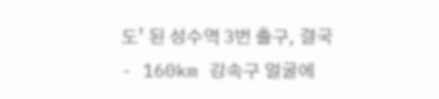도’ 된 성수역 3번 출구, 결국
- 160km 강속구 얼굴에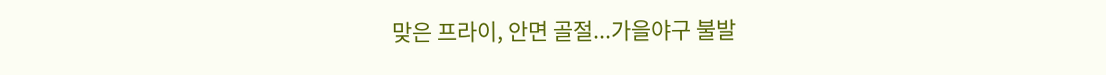맞은 프라이, 안면 골절...가을야구 불발